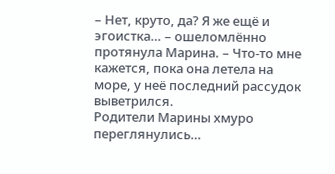– Нет, круто, да? Я же ещё и эгоистка… – ошеломлённо протянула Марина. – Что-то мне кажется, пока она летела на море, у неё последний рассудок выветрился.
Родители Марины хмуро переглянулись…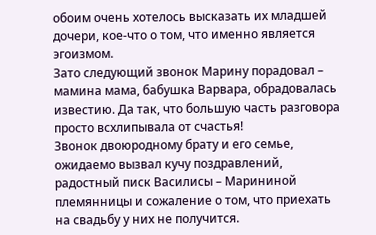обоим очень хотелось высказать их младшей дочери, кое-что о том, что именно является эгоизмом.
Зато следующий звонок Марину порадовал – мамина мама, бабушка Варвара, обрадовалась известию. Да так, что большую часть разговора просто всхлипывала от счастья!
Звонок двоюродному брату и его семье, ожидаемо вызвал кучу поздравлений, радостный писк Василисы – Марининой племянницы и сожаление о том, что приехать на свадьбу у них не получится.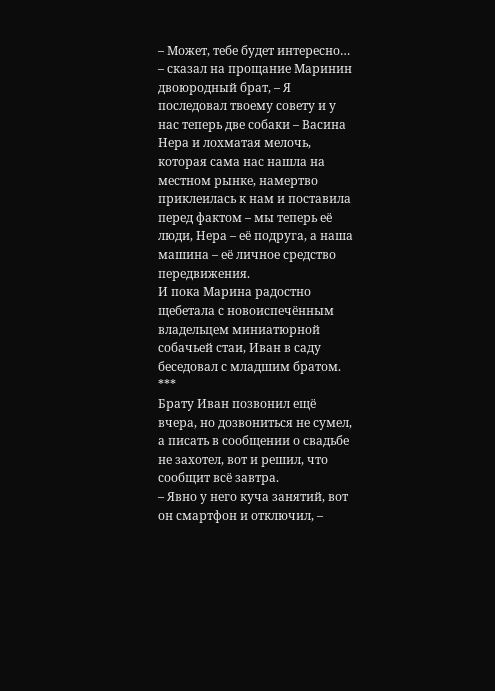– Может, тебе будет интересно… – сказал на прощание Маринин двоюродный брат, – Я последовал твоему совету и у нас теперь две собаки – Васина Нера и лохматая мелочь, которая сама нас нашла на местном рынке, намертво приклеилась к нам и поставила перед фактом – мы теперь её люди, Нера – её подруга, а наша машина – её личное средство передвижения.
И пока Марина радостно щебетала с новоиспечённым владельцем миниатюрной собачьей стаи, Иван в саду беседовал с младшим братом.
***
Брату Иван позвонил ещё вчера, но дозвониться не сумел, а писать в сообщении о свадьбе не захотел, вот и решил, что сообщит всё завтра.
– Явно у него куча занятий, вот он смартфон и отключил, –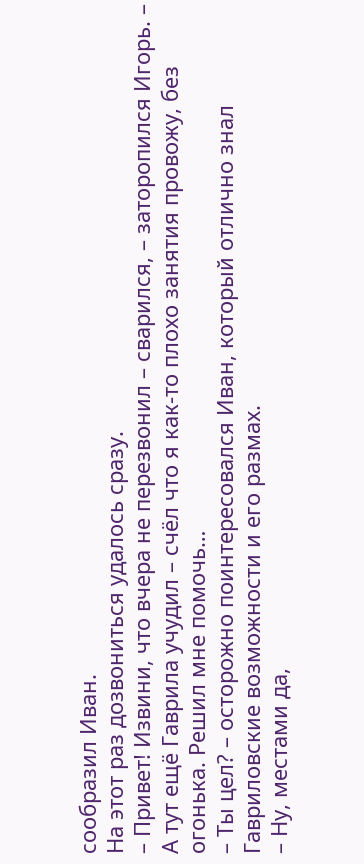сообразил Иван.
На этот раз дозвониться удалось сразу.
– Привет! Извини, что вчера не перезвонил – сварился, – заторопился Игорь. – А тут ещё Гаврила учудил – счёл что я как-то плохо занятия провожу, без огонька. Решил мне помочь…
– Ты цел? – осторожно поинтересовался Иван, который отлично знал Гавриловские возможности и его размах.
– Ну, местами да,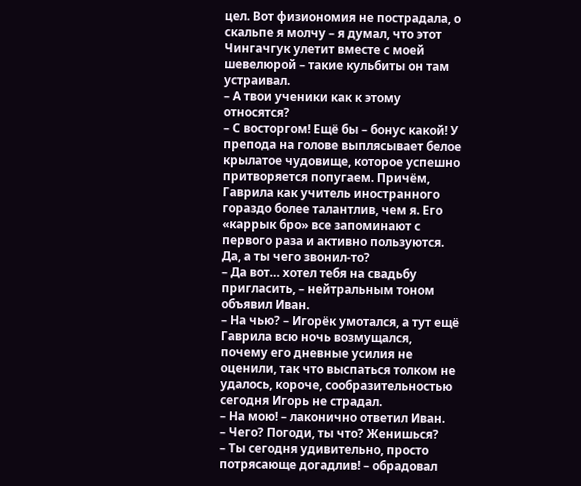цел. Вот физиономия не пострадала, о скальпе я молчу – я думал, что этот Чингачгук улетит вместе с моей шевелюрой – такие кульбиты он там устраивал.
– А твои ученики как к этому относятся?
– С восторгом! Ещё бы – бонус какой! У препода на голове выплясывает белое крылатое чудовище, которое успешно притворяется попугаем. Причём, Гаврила как учитель иностранного гораздо более талантлив, чем я. Его «каррык бро» все запоминают с первого раза и активно пользуются. Да, а ты чего звонил-то?
– Да вот… хотел тебя на свадьбу пригласить, – нейтральным тоном объявил Иван.
– На чью? – Игорёк умотался, а тут ещё Гаврила всю ночь возмущался, почему его дневные усилия не оценили, так что выспаться толком не удалось, короче, сообразительностью сегодня Игорь не страдал.
– На мою! – лаконично ответил Иван.
– Чего? Погоди, ты что? Женишься?
– Ты сегодня удивительно, просто потрясающе догадлив! – обрадовал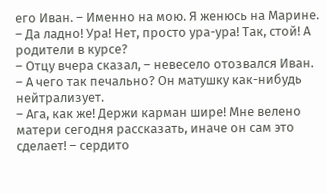его Иван. – Именно на мою. Я женюсь на Марине.
– Да ладно! Ура! Нет, просто ура-ура! Так, стой! А родители в курсе?
– Отцу вчера сказал, – невесело отозвался Иван.
– А чего так печально? Он матушку как-нибудь нейтрализует.
– Ага, как же! Держи карман шире! Мне велено матери сегодня рассказать, иначе он сам это сделает! – сердито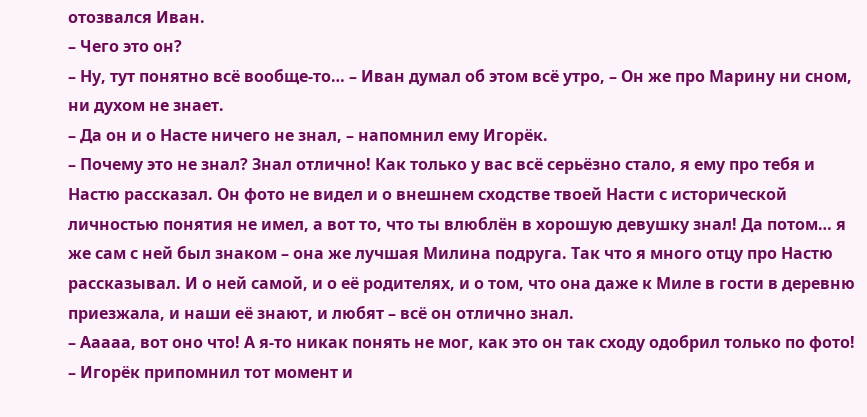отозвался Иван.
– Чего это он?
– Ну, тут понятно всё вообще-то… – Иван думал об этом всё утро, – Он же про Марину ни сном, ни духом не знает.
– Да он и о Насте ничего не знал, – напомнил ему Игорёк.
– Почему это не знал? Знал отлично! Как только у вас всё серьёзно стало, я ему про тебя и Настю рассказал. Он фото не видел и о внешнем сходстве твоей Насти с исторической личностью понятия не имел, а вот то, что ты влюблён в хорошую девушку знал! Да потом… я же сам с ней был знаком – она же лучшая Милина подруга. Так что я много отцу про Настю рассказывал. И о ней самой, и о её родителях, и о том, что она даже к Миле в гости в деревню приезжала, и наши её знают, и любят – всё он отлично знал.
– Ааааа, вот оно что! А я-то никак понять не мог, как это он так сходу одобрил только по фото! – Игорёк припомнил тот момент и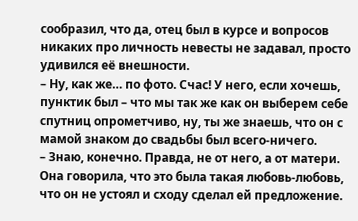сообразил, что да, отец был в курсе и вопросов никаких про личность невесты не задавал, просто удивился её внешности.
– Ну, как же… по фото. Счас! У него, если хочешь, пунктик был – что мы так же как он выберем себе спутниц опрометчиво, ну, ты же знаешь, что он с мамой знаком до свадьбы был всего-ничего.
– Знаю, конечно. Правда, не от него, а от матери. Она говорила, что это была такая любовь-любовь, что он не устоял и сходу сделал ей предложение.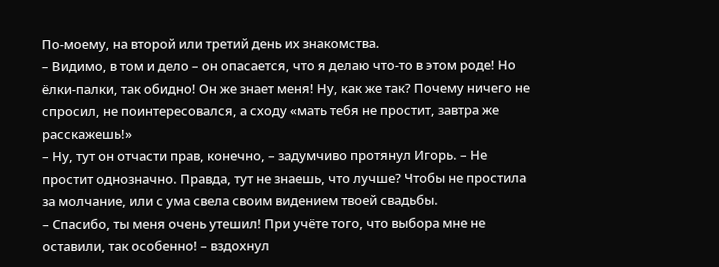По-моему, на второй или третий день их знакомства.
– Видимо, в том и дело – он опасается, что я делаю что-то в этом роде! Но ёлки-палки, так обидно! Он же знает меня! Ну, как же так? Почему ничего не спросил, не поинтересовался, а сходу «мать тебя не простит, завтра же расскажешь!»
– Ну, тут он отчасти прав, конечно, – задумчиво протянул Игорь. – Не простит однозначно. Правда, тут не знаешь, что лучше? Чтобы не простила за молчание, или с ума свела своим видением твоей свадьбы.
– Спасибо, ты меня очень утешил! При учёте того, что выбора мне не оставили, так особенно! – вздохнул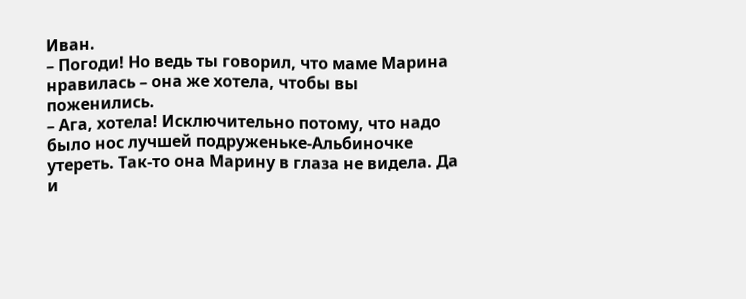Иван.
– Погоди! Но ведь ты говорил, что маме Марина нравилась – она же хотела, чтобы вы поженились.
– Ага, хотела! Исключительно потому, что надо было нос лучшей подруженьке-Альбиночке утереть. Так-то она Марину в глаза не видела. Да и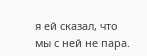я ей сказал, что мы с ней не пара.